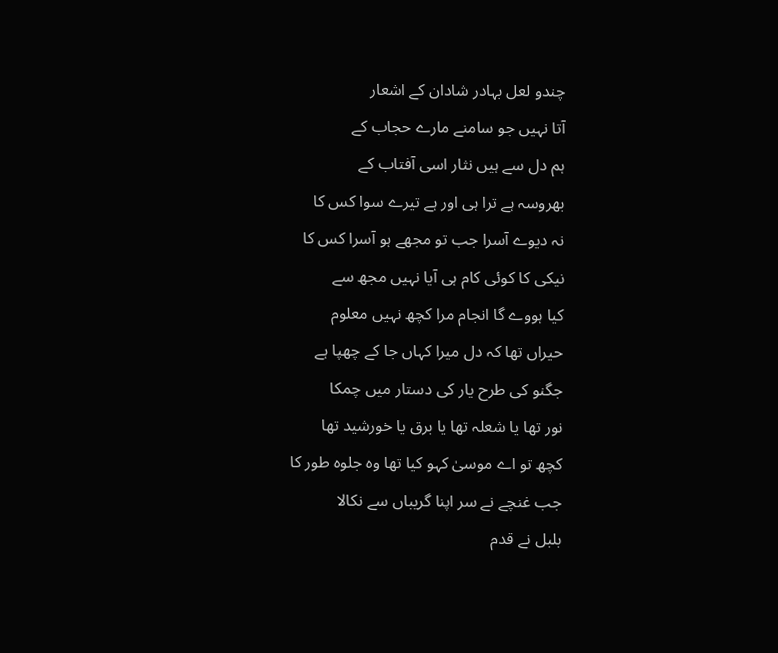چندو لعل بہادر شادان کے اشعار
آتا نہیں جو سامنے مارے حجاب کے
ہم دل سے ہیں نثار اسی آفتاب کے
بھروسہ ہے ترا ہی اور ہے تیرے سوا کس کا
نہ دیوے آسرا جب تو مجھے ہو آسرا کس کا
نیکی کا کوئی کام ہی آیا نہیں مجھ سے
کیا ہووے گا انجام مرا کچھ نہیں معلوم
حیراں تھا کہ دل میرا کہاں جا کے چھپا ہے
جگنو کی طرح یار کی دستار میں چمکا
نور تھا یا شعلہ تھا یا برق یا خورشید تھا
کچھ تو اے موسیٰ کہو کیا تھا وہ جلوہ طور کا
جب غنچے نے سر اپنا گریباں سے نکالا
بلبل نے قدم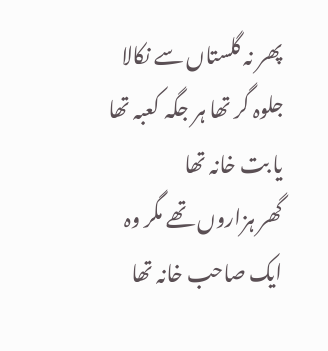پھر نہ گلستاں سے نکالا
جلوہ گر تھا ہر جگہ کعبہ تھا یا بت خانہ تھا
گھر ہزاروں تھے مگر وہ ایک صاحب خانہ تھا